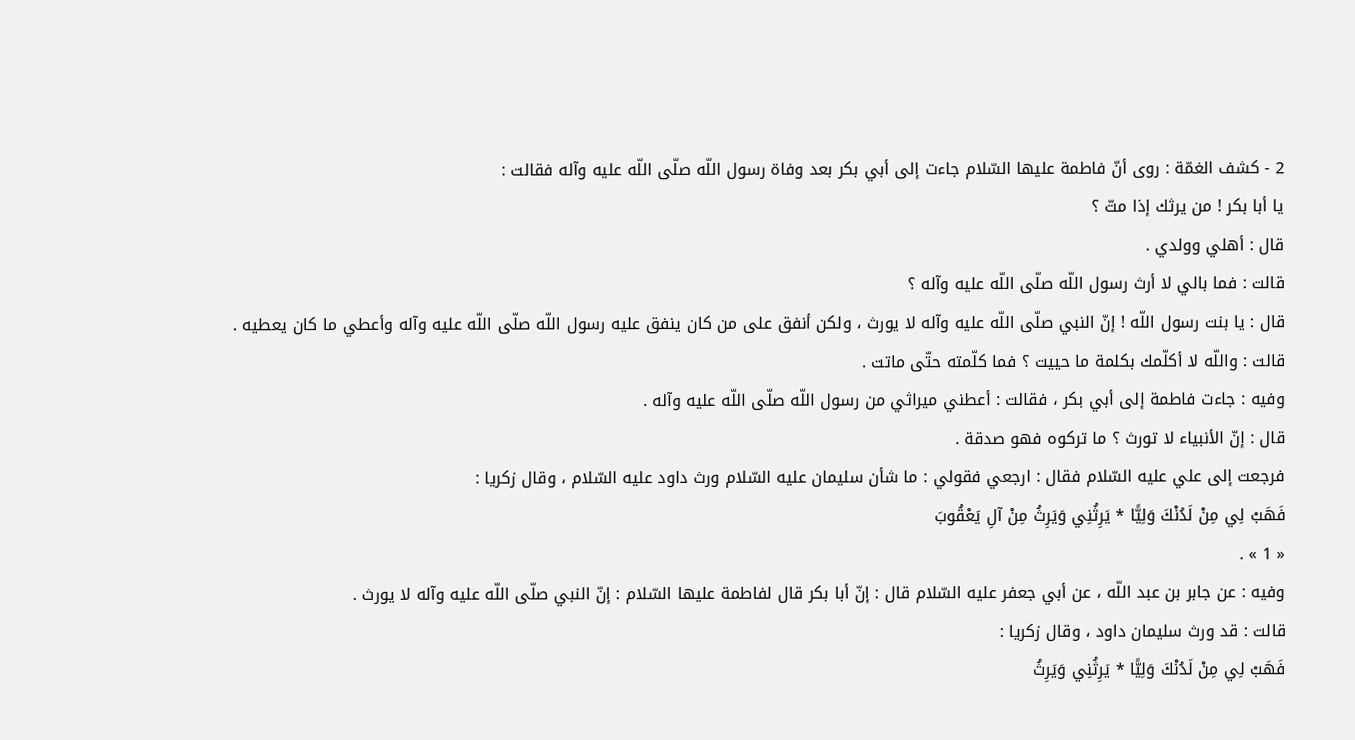2 - كشف الغمّة : روى أنّ فاطمة عليها السّلام جاءت إلى أبي بكر بعد وفاة رسول اللّه صلّى اللّه عليه وآله فقالت :
يا أبا بكر ! من يرثك إذا متّ ؟
قال : أهلي وولدي .
قالت : فما بالي لا أرث رسول اللّه صلّى اللّه عليه وآله ؟
قال : يا بنت رسول اللّه ! إنّ النبي صلّى اللّه عليه وآله لا يورث ، ولكن أنفق على من كان ينفق عليه رسول اللّه صلّى اللّه عليه وآله وأعطي ما كان يعطيه .
قالت : واللّه لا أكلّمك بكلمة ما حييت ؟ فما كلّمته حتّى ماتت .
وفيه : جاءت فاطمة إلى أبي بكر ، فقالت : أعطني ميراثي من رسول اللّه صلّى اللّه عليه وآله .
قال : إنّ الأنبياء لا تورث ؟ ما تركوه فهو صدقة .
فرجعت إلى علي عليه السّلام فقال : ارجعي فقولي : ما شأن سليمان عليه السّلام ورث داود عليه السّلام ، وقال زكريا :
فَهَبْ لِي مِنْ لَدُنْكَ وَلِيًّا * يَرِثُنِي وَيَرِثُ مِنْ آلِ يَعْقُوبَ
« 1 » .
وفيه : عن جابر بن عبد اللّه ، عن أبي جعفر عليه السّلام قال : إنّ أبا بكر قال لفاطمة عليها السّلام : إنّ النبي صلّى اللّه عليه وآله لا يورث .
قالت : قد ورث سليمان داود ، وقال زكريا :
فَهَبْ لِي مِنْ لَدُنْكَ وَلِيًّا * يَرِثُنِي وَيَرِثُ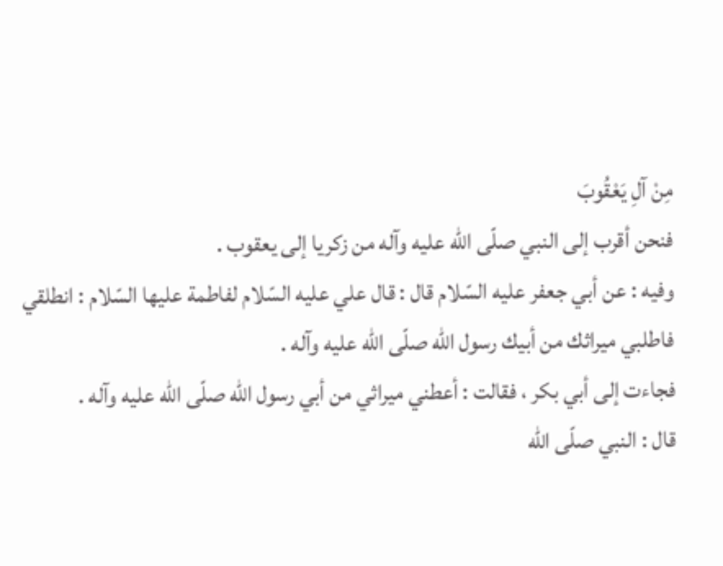مِنْ آلِ يَعْقُوبَ
فنحن أقرب إلى النبي صلّى اللّه عليه وآله من زكريا إلى يعقوب .
وفيه : عن أبي جعفر عليه السّلام قال : قال علي عليه السّلام لفاطمة عليها السّلام : انطلقي فاطلبي ميراثك من أبيك رسول اللّه صلّى اللّه عليه وآله .
فجاءت إلى أبي بكر ، فقالت : أعطني ميراثي من أبي رسول اللّه صلّى اللّه عليه وآله .
قال : النبي صلّى اللّه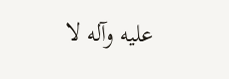عليه وآله لا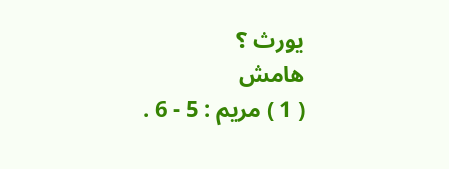يورث ؟
هامش
( 1 ) مريم : 5 - 6 .